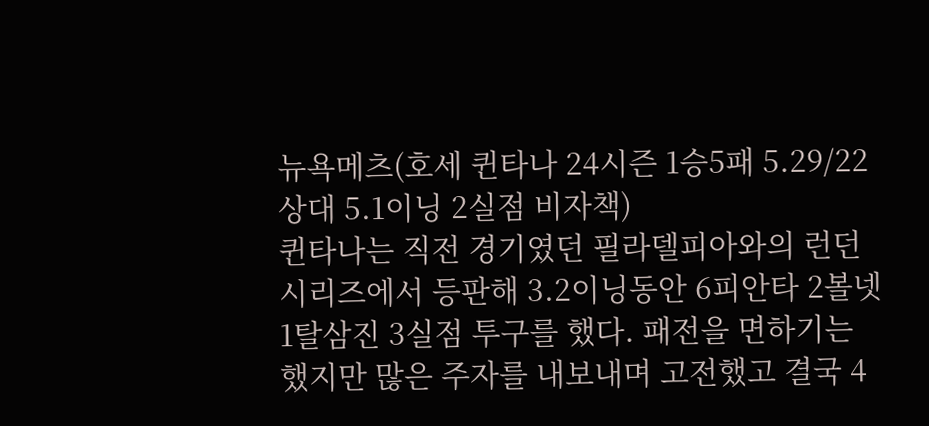뉴욕메츠(호세 퀸타나 24시즌 1승5패 5.29/22상대 5.1이닝 2실점 비자책)
퀸타나는 직전 경기였던 필라델피아와의 런던시리즈에서 등판해 3.2이닝동안 6피안타 2볼넷 1탈삼진 3실점 투구를 했다. 패전을 면하기는 했지만 많은 주자를 내보내며 고전했고 결국 4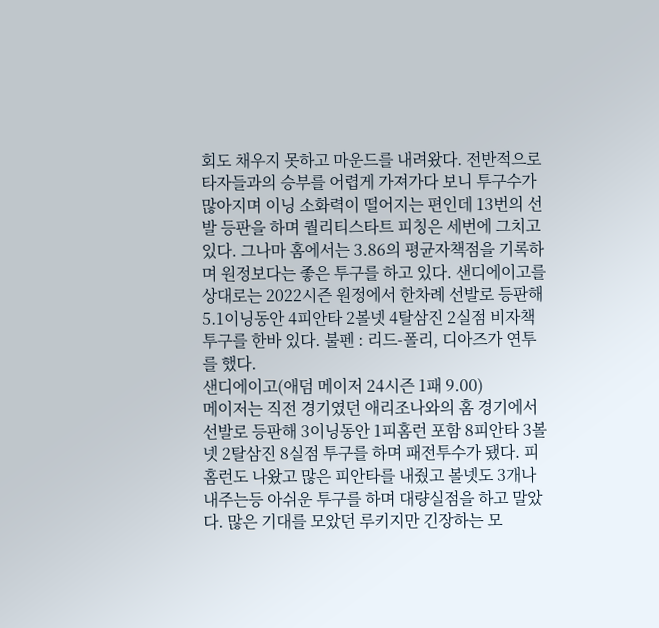회도 채우지 못하고 마운드를 내려왔다. 전반적으로 타자들과의 승부를 어렵게 가져가다 보니 투구수가 많아지며 이닝 소화력이 떨어지는 편인데 13번의 선발 등판을 하며 퀄리티스타트 피칭은 세번에 그치고 있다. 그나마 홈에서는 3.86의 평균자책점을 기록하며 원정보다는 좋은 투구를 하고 있다. 샌디에이고를 상대로는 2022시즌 원정에서 한차례 선발로 등판해 5.1이닝동안 4피안타 2볼넷 4탈삼진 2실점 비자책 투구를 한바 있다. 불펜 : 리드-폴리, 디아즈가 연투를 했다.
샌디에이고(애덤 메이저 24시즌 1패 9.00)
메이저는 직전 경기였던 애리조나와의 홈 경기에서 선발로 등판해 3이닝동안 1피홈런 포함 8피안타 3볼넷 2탈삼진 8실점 투구를 하며 패전투수가 됐다. 피홈런도 나왔고 많은 피안타를 내줬고 볼넷도 3개나 내주는등 아쉬운 투구를 하며 대량실점을 하고 말았다. 많은 기대를 모았던 루키지만 긴장하는 모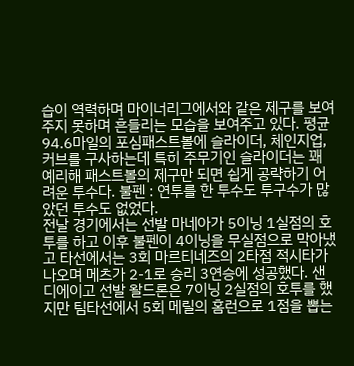습이 역력하며 마이너리그에서와 같은 제구를 보여주지 못하며 흔들리는 모습을 보여주고 있다. 평균 94.6마일의 포심패스트볼에 슬라이더, 체인지업, 커브를 구사하는데 특히 주무기인 슬라이더는 꽤 예리해 패스트볼의 제구만 되면 쉽게 공략하기 어려운 투수다. 불펜 : 연투를 한 투수도 투구수가 많았던 투수도 없었다.
전날 경기에서는 선발 마네아가 5이닝 1실점의 호투를 하고 이후 불펜이 4이닝을 무실점으로 막아냈고 타선에서는 3회 마르티네즈의 2타점 적시타가 나오며 메츠가 2-1로 승리 3연승에 성공했다. 샌디에이고 선발 왈드론은 7이닝 2실점의 호투를 했지만 팀타선에서 5회 메릴의 홈런으로 1점을 뽑는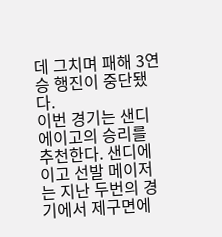데 그치며 패해 3연승 행진이 중단됐다.
이번 경기는 샌디에이고의 승리를 추천한다. 샌디에이고 선발 메이저는 지난 두번의 경기에서 제구면에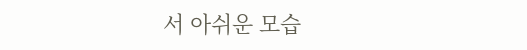서 아쉬운 모습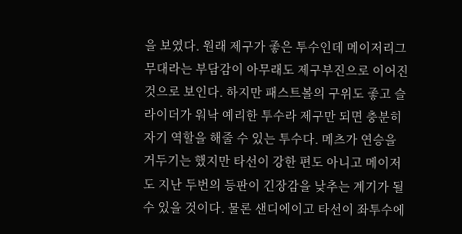을 보였다. 원래 제구가 좋은 투수인데 메이저리그 무대라는 부담감이 아무래도 제구부진으로 이어진 것으로 보인다. 하지만 패스트볼의 구위도 좋고 슬라이더가 워낙 예리한 투수라 제구만 되면 충분히 자기 역할을 해줄 수 있는 투수다. 메츠가 연승을 거두기는 했지만 타선이 강한 편도 아니고 메이저도 지난 두번의 등판이 긴장감을 낮추는 계기가 될 수 있을 것이다. 물론 샌디에이고 타선이 좌투수에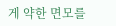게 약한 면모를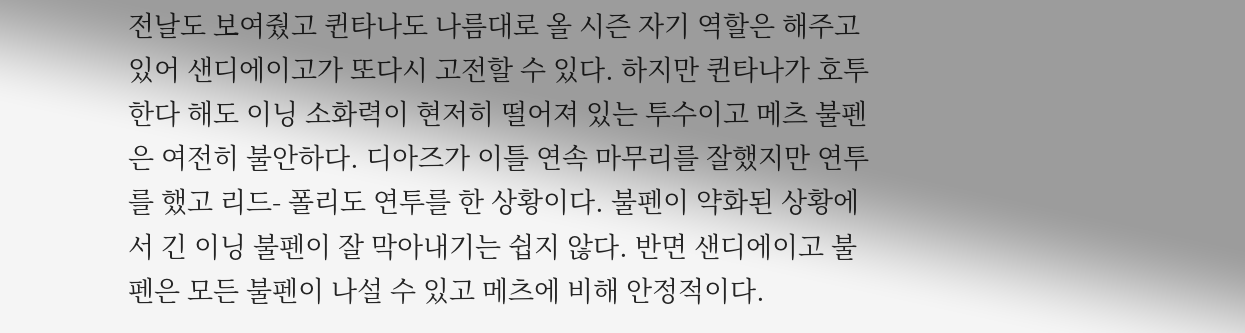전날도 보여줬고 퀸타나도 나름대로 올 시즌 자기 역할은 해주고 있어 샌디에이고가 또다시 고전할 수 있다. 하지만 퀸타나가 호투한다 해도 이닝 소화력이 현저히 떨어져 있는 투수이고 메츠 불펜은 여전히 불안하다. 디아즈가 이틀 연속 마무리를 잘했지만 연투를 했고 리드- 폴리도 연투를 한 상황이다. 불펜이 약화된 상황에서 긴 이닝 불펜이 잘 막아내기는 쉽지 않다. 반면 샌디에이고 불펜은 모든 불펜이 나설 수 있고 메츠에 비해 안정적이다.